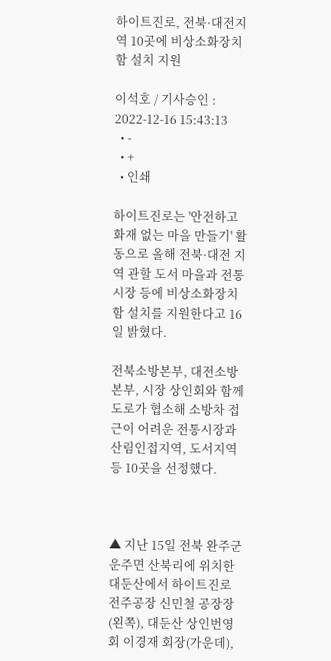하이트진로, 전북·대전지역 10곳에 비상소화장치함 설치 지원

이석호 / 기사승인 : 2022-12-16 15:43:13
  • -
  • +
  • 인쇄

하이트진로는 '안전하고 화재 없는 마을 만들기' 활동으로 올해 전북·대전 지역 관할 도서 마을과 전통시장 등에 비상소화장치함 설치를 지원한다고 16일 밝혔다.

전북소방본부, 대전소방본부, 시장 상인회와 함께 도로가 협소해 소방차 접근이 어려운 전통시장과 산림인접지역, 도서지역 등 10곳을 선정했다.



▲ 지난 15일 전북 완주군 운주면 산북리에 위치한 대둔산에서 하이트진로 전주공장 신민철 공장장(왼쪽), 대둔산 상인번영회 이경재 회장(가운데),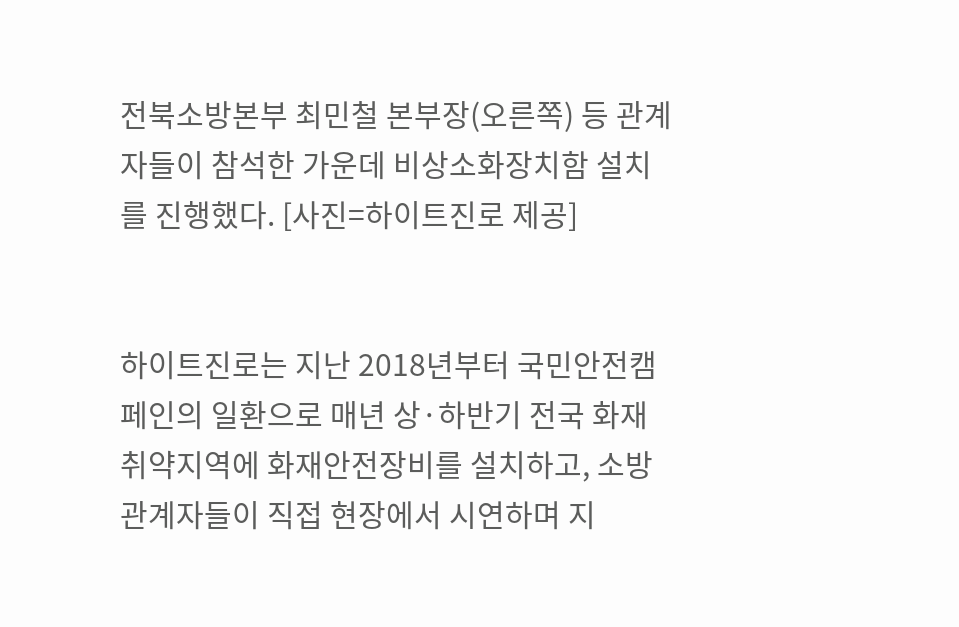전북소방본부 최민철 본부장(오른쪽) 등 관계자들이 참석한 가운데 비상소화장치함 설치를 진행했다. [사진=하이트진로 제공]


하이트진로는 지난 2018년부터 국민안전캠페인의 일환으로 매년 상·하반기 전국 화재취약지역에 화재안전장비를 설치하고, 소방관계자들이 직접 현장에서 시연하며 지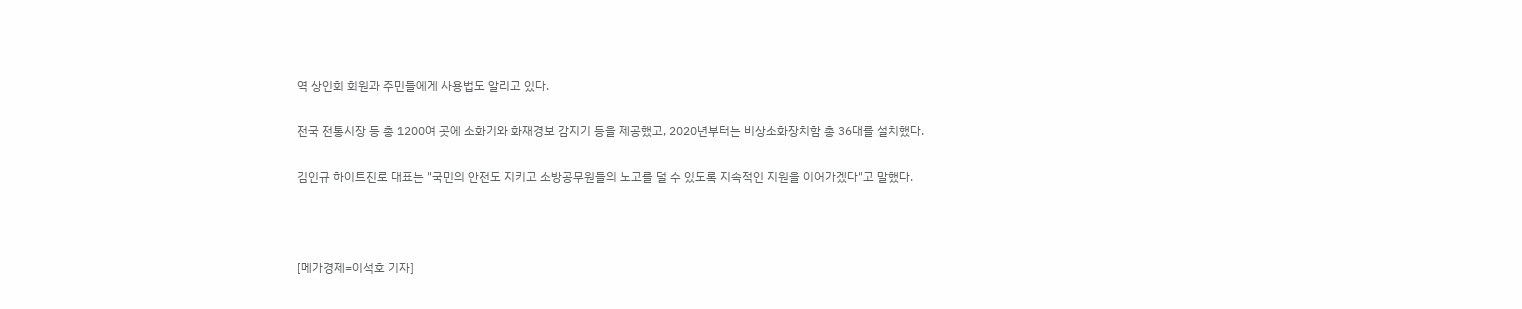역 상인회 회원과 주민들에게 사용법도 알리고 있다.

전국 전통시장 등 총 1200여 곳에 소화기와 화재경보 감지기 등을 제공했고, 2020년부터는 비상소화장치함 총 36대를 설치했다.

김인규 하이트진로 대표는 "국민의 안전도 지키고 소방공무원들의 노고를 덜 수 있도록 지속적인 지원을 이어가겠다"고 말했다.



[메가경제=이석호 기자]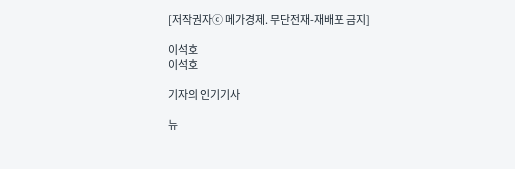[저작권자ⓒ 메가경제. 무단전재-재배포 금지]

이석호
이석호

기자의 인기기사

뉴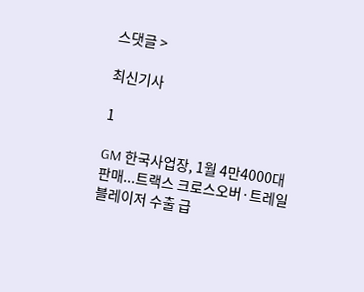스댓글 >

최신기사

1

GM 한국사업장, 1월 4만4000대 판매...트랙스 크로스오버·트레일블레이저 수출 급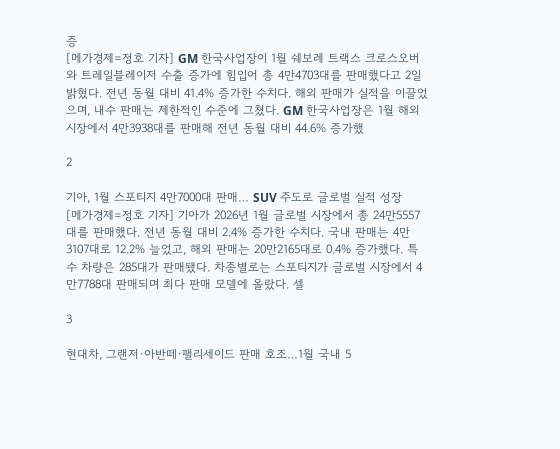증
[메가경제=정호 기자] GM 한국사업장이 1월 쉐보레 트랙스 크로스오버와 트레일블레이저 수출 증가에 힘입어 총 4만4703대를 판매했다고 2일 밝혔다. 전년 동월 대비 41.4% 증가한 수치다. 해외 판매가 실적을 이끌었으며, 내수 판매는 제한적인 수준에 그쳤다. GM 한국사업장은 1월 해외 시장에서 4만3938대를 판매해 전년 동월 대비 44.6% 증가했

2

기아, 1월 스포티지 4만7000대 판매… SUV 주도로 글로벌 실적 성장
[메가경제=정호 기자] 기아가 2026년 1월 글로벌 시장에서 총 24만5557대를 판매했다. 전년 동월 대비 2.4% 증가한 수치다. 국내 판매는 4만3107대로 12.2% 늘었고, 해외 판매는 20만2165대로 0.4% 증가했다. 특수 차량은 285대가 판매됐다. 차종별로는 스포티지가 글로벌 시장에서 4만7788대 판매되며 최다 판매 모델에 올랐다. 셀

3

현대차, 그랜저·아반떼·팰리세이드 판매 호조…1월 국내 5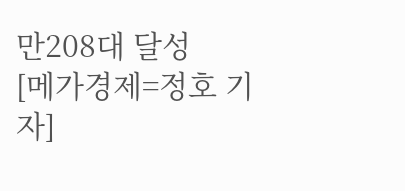만208대 달성
[메가경제=정호 기자]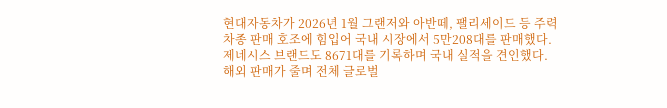현대자동차가 2026년 1월 그랜저와 아반떼, 팰리세이드 등 주력 차종 판매 호조에 힘입어 국내 시장에서 5만208대를 판매했다. 제네시스 브랜드도 8671대를 기록하며 국내 실적을 견인했다. 해외 판매가 줄며 전체 글로벌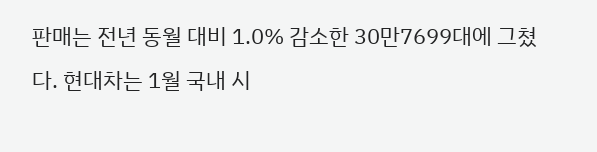판매는 전년 동월 대비 1.0% 감소한 30만7699대에 그쳤다. 현대차는 1월 국내 시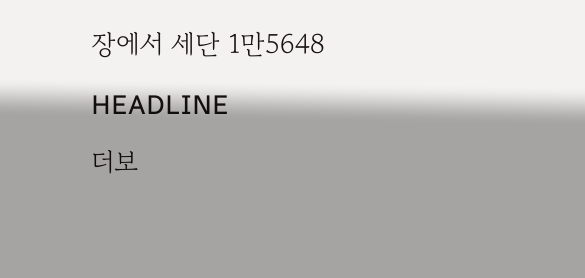장에서 세단 1만5648

HEADLINE

더보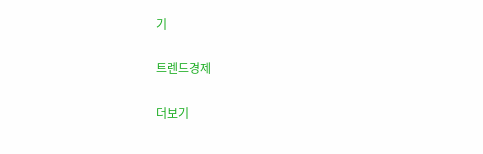기

트렌드경제

더보기